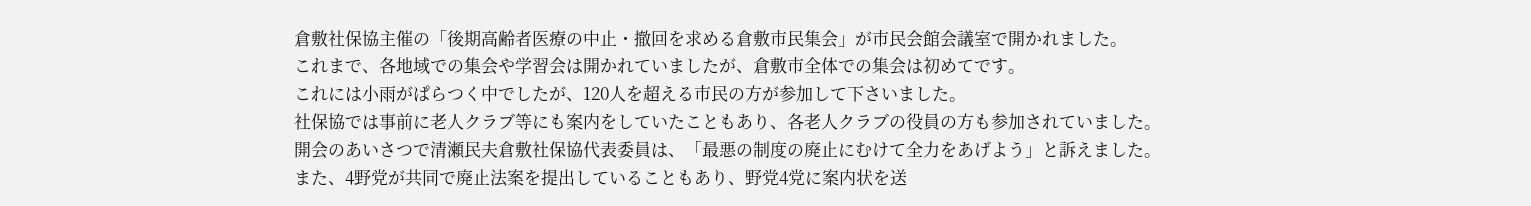倉敷社保協主催の「後期高齢者医療の中止・撤回を求める倉敷市民集会」が市民会館会議室で開かれました。
これまで、各地域での集会や学習会は開かれていましたが、倉敷市全体での集会は初めてです。
これには小雨がぱらつく中でしたが、120人を超える市民の方が参加して下さいました。
社保協では事前に老人クラブ等にも案内をしていたこともあり、各老人クラブの役員の方も参加されていました。
開会のあいさつで清瀬民夫倉敷社保協代表委員は、「最悪の制度の廃止にむけて全力をあげよう」と訴えました。
また、4野党が共同で廃止法案を提出していることもあり、野党4党に案内状を送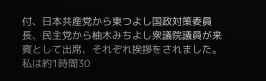付、日本共産党から東つよし国政対策委員長、民主党から柚木みちよし衆議院議員が来賓として出席、それぞれ挨拶をされました。
私は約1時間30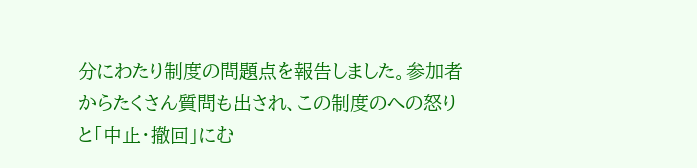分にわたり制度の問題点を報告しました。参加者からたくさん質問も出され、この制度のへの怒りと「中止・撤回」にむ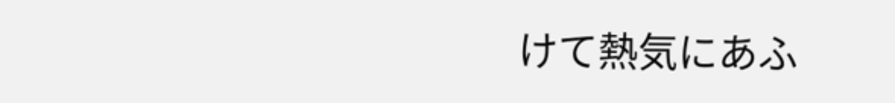けて熱気にあふ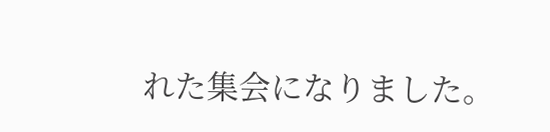れた集会になりました。